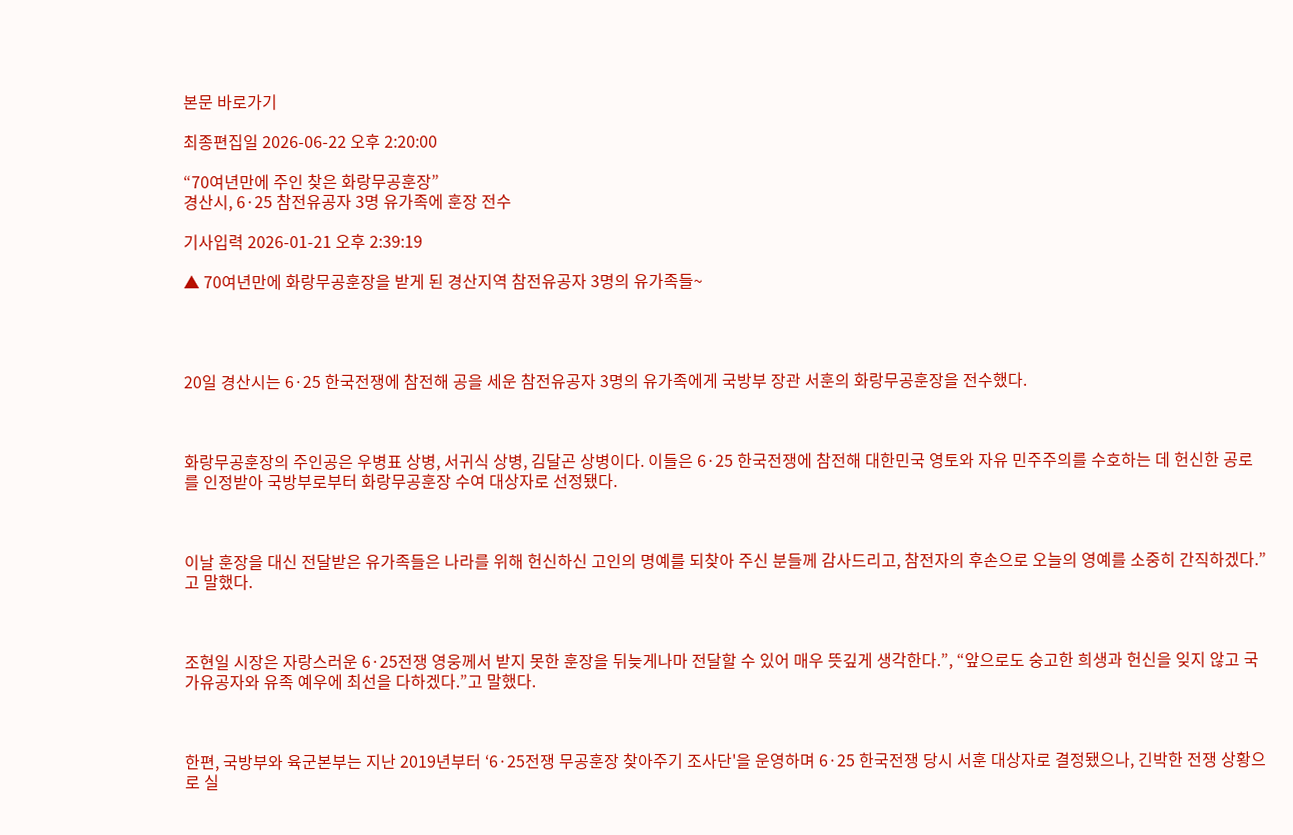본문 바로가기

최종편집일 2026-06-22 오후 2:20:00

“70여년만에 주인 찾은 화랑무공훈장”
경산시, 6·25 참전유공자 3명 유가족에 훈장 전수

기사입력 2026-01-21 오후 2:39:19

▲ 70여년만에 화랑무공훈장을 받게 된 경산지역 참전유공자 3명의 유가족들~




20일 경산시는 6·25 한국전쟁에 참전해 공을 세운 참전유공자 3명의 유가족에게 국방부 장관 서훈의 화랑무공훈장을 전수했다.



화랑무공훈장의 주인공은 우병표 상병, 서귀식 상병, 김달곤 상병이다. 이들은 6·25 한국전쟁에 참전해 대한민국 영토와 자유 민주주의를 수호하는 데 헌신한 공로를 인정받아 국방부로부터 화랑무공훈장 수여 대상자로 선정됐다.



이날 훈장을 대신 전달받은 유가족들은 나라를 위해 헌신하신 고인의 명예를 되찾아 주신 분들께 감사드리고, 참전자의 후손으로 오늘의 영예를 소중히 간직하겠다.”고 말했다.



조현일 시장은 자랑스러운 6·25전쟁 영웅께서 받지 못한 훈장을 뒤늦게나마 전달할 수 있어 매우 뜻깊게 생각한다.”, “앞으로도 숭고한 희생과 헌신을 잊지 않고 국가유공자와 유족 예우에 최선을 다하겠다.”고 말했다.



한편, 국방부와 육군본부는 지난 2019년부터 ‘6·25전쟁 무공훈장 찾아주기 조사단'을 운영하며 6·25 한국전쟁 당시 서훈 대상자로 결정됐으나, 긴박한 전쟁 상황으로 실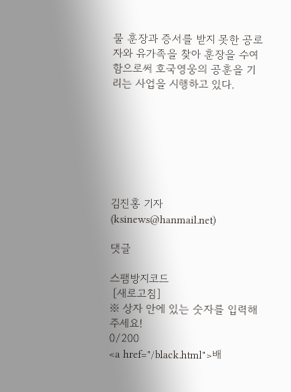물 훈장과 증서를 받지 못한 공로자와 유가족을 찾아 훈장을 수여함으로써 호국영웅의 공훈을 기리는 사업을 시행하고 있다.







김진홍 기자(ksinews@hanmail.net)

댓글

스팸방지코드
 [새로고침]
※ 상자 안에 있는 숫자를 입력해주세요!
0/200
<a href="/black.html">배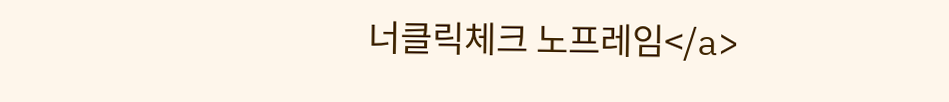너클릭체크 노프레임</a>